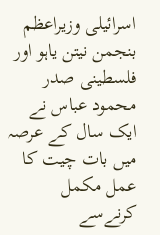اسرائیلی وزیراعظم بنجمن نیتن یاہو اور فلسطینی صدر محمود عباس نے ایک سال کے عرصہ میں بات چیت کا عمل مکمل کرنےسے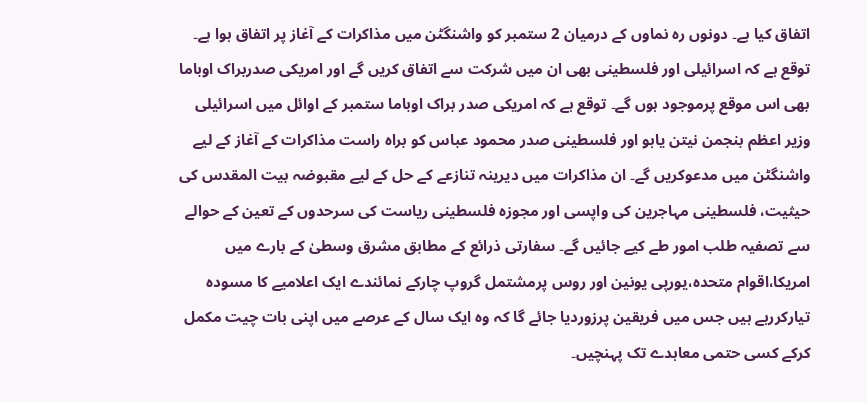اتفاق کیا ہے۔ دونوں رہ نماوں کے درمیان 2 ستمبر کو واشنگٹن میں مذاکرات کے آغاز پر اتفاق ہوا ہے۔ توقع ہے کہ اسرائیلی اور فلسطینی بھی ان میں شرکت سے اتفاق کریں گے اور امریکی صدربراک اوباما بھی اس موقع پرموجود ہوں گے۔ توقع ہے کہ امریکی صدر براک اوباما ستمبر کے اوائل میں اسرائیلی وزیر اعظم بنجمن نیتن یاہو اور فلسطینی صدر محمود عباس کو براہ راست مذاکرات کے آغاز کے لیے واشنگٹن میں مدعوکریں گے۔ ان مذاکرات میں دیرینہ تنازعے کے حل کے لیے مقبوضہ بیت المقدس کی حیثیت، فلسطینی مہاجرین کی واپسی اور مجوزہ فلسطینی ریاست کی سرحدوں کے تعین کے حوالے سے تصفیہ طلب امور طے کیے جائیں گے۔ سفارتی ذرائع کے مطابق مشرق وسطیٰ کے بارے میں امریکا،اقوام متحدہ،یورپی یونین اور روس پرمشتمل گروپ چارکے نمائندے ایک اعلامیے کا مسودہ تیارکررہے ہیں جس میں فریقین پرزوردیا جائے گا کہ وہ ایک سال کے عرصے میں اپنی بات چیت مکمل کرکے کسی حتمی معاہدے تک پہنچیں۔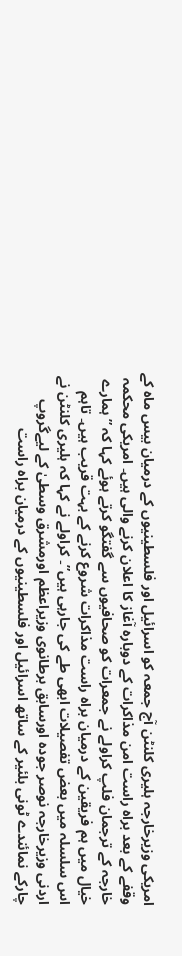امریکی وزیرخارجہ ہلیری کلنٹن آج جمعہ کو اسرائیل اور فلسطینیوں کے درمیان بیس ماہ کے وقفے کے بعد براہ راست امن مذاکرات کے دوبارہ آغاز کا اعلان کرنے والی ہیں۔ امریکی محکمہ خارجہ کے ترجمان فلپ کراولے نے جمعرات کو صحافیوں سے گفتگو کرتے ہوئے کہا کہ ”ہمارے خیال میں ہم فریقین کے درمیان براہ راست مذاکرات شروع کرنے کے بہت قریب ہیں۔ تاہم اس سلسلہ میں بعض تفصیلات ابھی طے کی جارہی ہیں”۔ کراولے نے کہا کہ ہلیری کلنٹن نے اردنی وزیرخارجہ نوصر جودہ اورسابق برطانوی وزیراعظم اورمشرق وسطیٰ کے لیےگروپ چارکے نمائندے ٹونی بلئیر کے ساتھ اسرائیل اور فلسطینیوں کے درمیان براہ راست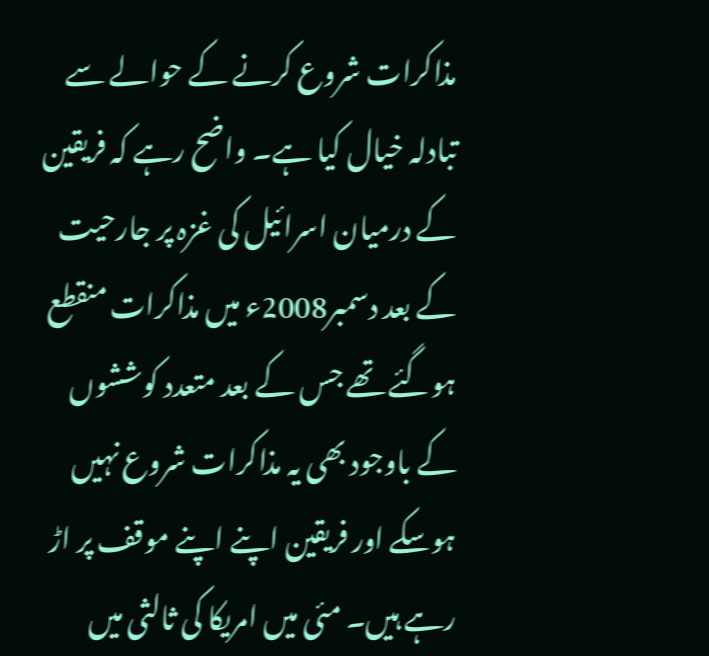مذاکرات شروع کرنے کے حوالے سے تبادلہ خیال کیا ہے۔ واضح رہے کہ فریقین کے درمیان اسرائیل کی غزہ پر جارحیت کے بعد دسمبر2008ء میں مذاکرات منقطع ہوگئے تھے جس کے بعد متعدد کوششوں کے باوجود بھی یہ مذاکرات شروع نہیں ہوسکے اور فریقین اپنے اپنے موقف پر اڑ رہے ہیں۔ مئی میں امریکا کی ثالثی میں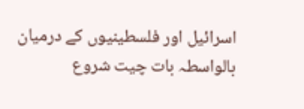اسرائیل اور فلسطینیوں کے درمیان بالواسطہ بات چیت شروع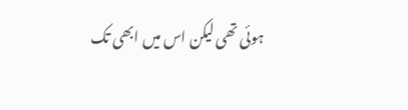ہوئی تھی لیکن اس میں ابھی تک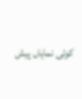کوئی نمایاں پیش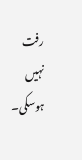رفت نہیں ہوسکی۔